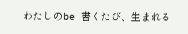わたしのbe 書くたび、生まれる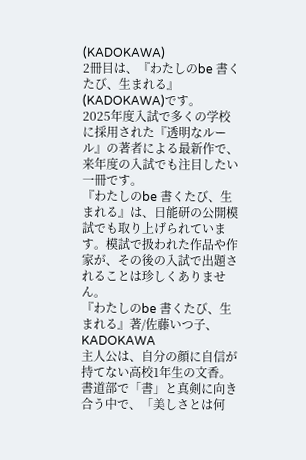(KADOKAWA)
2冊目は、『わたしのbe 書くたび、生まれる』(KADOKAWA)です。
2025年度入試で多くの学校に採用された『透明なルール』の著者による最新作で、来年度の入試でも注目したい一冊です。
『わたしのbe 書くたび、生まれる』は、日能研の公開模試でも取り上げられています。模試で扱われた作品や作家が、その後の入試で出題されることは珍しくありません。
『わたしのbe 書くたび、生まれる』著/佐藤いつ子、KADOKAWA
主人公は、自分の顔に自信が持てない高校1年生の文香。書道部で「書」と真剣に向き合う中で、「美しさとは何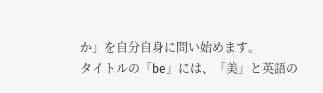か」を自分自身に問い始めます。
タイトルの「be」には、「美」と英語の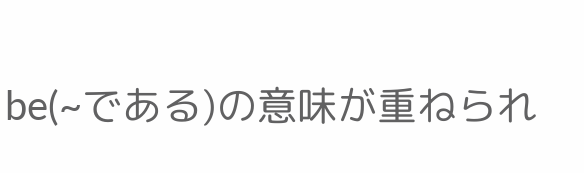be(~である)の意味が重ねられ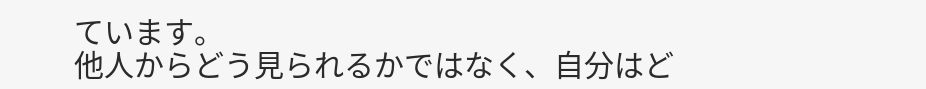ています。
他人からどう見られるかではなく、自分はど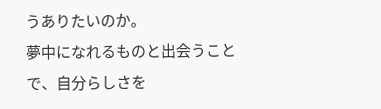うありたいのか。
夢中になれるものと出会うことで、自分らしさを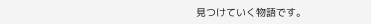見つけていく物語です。